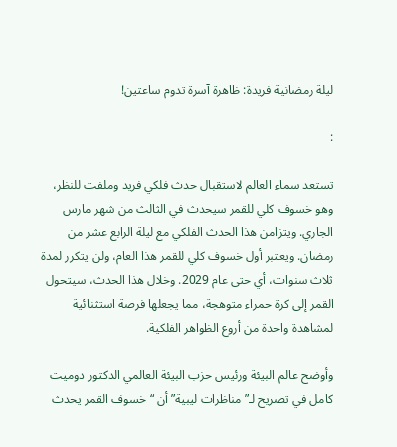ليلة رمضانية فريدة: ظاهرة آسرة تدوم ساعتين!

:

تستعد سماء العالم لاستقبال حدث فلكي فريد وملفت للنظر، وهو خسوف كلي للقمر سيحدث في الثالث من شهر مارس الجاري. ويتزامن هذا الحدث الفلكي مع ليلة الرابع عشر من رمضان. ويعتبر أول خسوف كلي للقمر هذا العام، ولن يتكرر لمدة ثلاث سنوات، أي حتى عام 2029. وخلال هذا الحدث، سيتحول القمر إلى كرة حمراء متوهجة، مما يجعلها فرصة استثنائية لمشاهدة واحدة من أروع الظواهر الفلكية.

وأوضح عالم البيئة ورئيس حزب البيئة العالمي الدكتور دوميت كامل في تصريح لـ”مناظرات ليبية” أن “خسوف القمر يحدث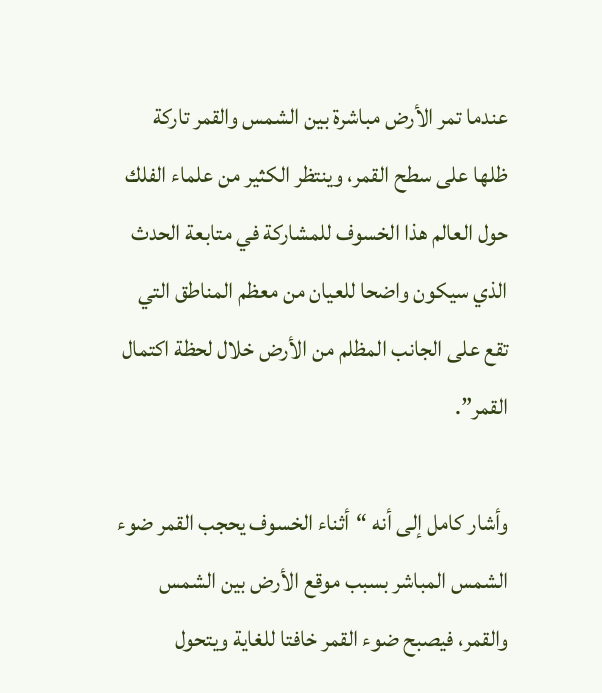عندما تمر الأرض مباشرة بين الشمس والقمر تاركة ظلها على سطح القمر، وينتظر الكثير من علماء الفلك حول العالم هذا الخسوف للمشاركة في متابعة الحدث الذي سيكون واضحا للعيان من معظم المناطق التي تقع على الجانب المظلم من الأرض خلال لحظة اكتمال القمر”.

وأشار كامل إلى أنه “أثناء الخسوف يحجب القمر ضوء الشمس المباشر بسبب موقع الأرض بين الشمس والقمر، فيصبح ضوء القمر خافتا للغاية ويتحول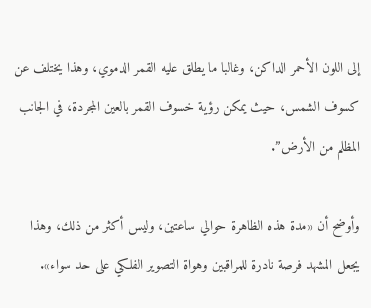إلى اللون الأحمر الداكن، وغالبا ما يطلق عليه القمر الدموي، وهذا يختلف عن كسوف الشمس، حيث يمكن رؤية خسوف القمر بالعين المجردة، في الجانب المظلم من الأرض”.

وأوضح أن «مدة هذه الظاهرة حوالي ساعتين، وليس أكثر من ذلك، وهذا يجعل المشهد فرصة نادرة للمراقبين وهواة التصوير الفلكي على حد سواء».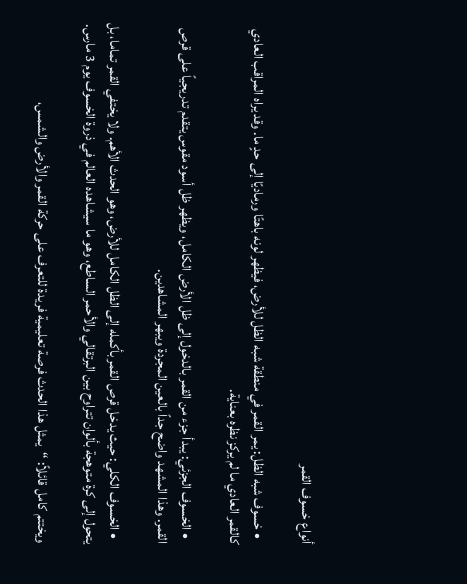أنواع خسوف القمر

  • خسوف شبه الظل: يمر القمر في منطقة شبه الظل للأرض، فيظهر لونه باهتًا ورماديًا إلى حدٍ ما. وقد يراه المراقب العادي كالقمر العادي ما لم يركز نظره بعناية.

  • الخسوف الجزئي: يبدأ جزء من القمر بالدخول إلى ظل الأرض الكامل، ويظهر ظل أسود مقوس يتقدم تدريجياً على قرص القمر. وهذا المشهد واضح جداً بالعين المجردة ويبهر المشاهدين.

  • الخسوف الكلي: حيث يدخل قرص القمر بأكمله إلى الظل الكامل للأرض، وهو الحدث الأهم. ولا يختفي القمر تماما، بل يتحول إلى كرة متوهجة بألوان تتراوح بين البرتقالي والأحمر الساطع، وهو ما سيشاهده العالم في ذروة الخسوف يوم 3 مارس.

ويختتم كامل قائلاً: “يمثل هذا الحدث فرصة تعليمية فريدة للتعرف على حركة القمر والأرض والشمس،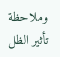وملاحظة تأثير الظل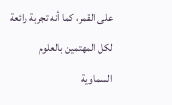على القمر، كما أنه تجربة رائعة لكل المهتمين بالعلوم السماوية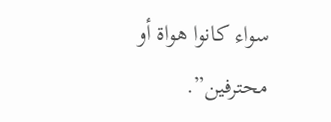سواء كانوا هواة أو محترفين”.